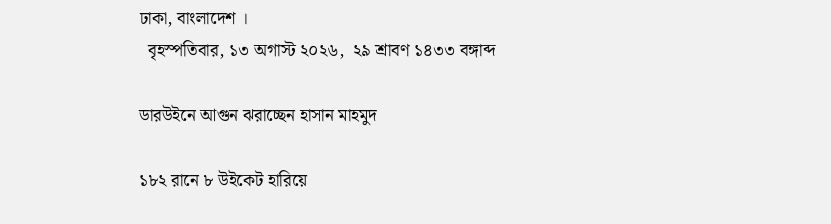ঢাকা, বাংলাদেশ ।
  বৃহস্পতিবার, ১৩ অগাস্ট ২০২৬,  ২৯ শ্রাবণ ১৪৩৩ বঙ্গাব্দ

ডারউইনে আগুন ঝরাচ্ছেন হাসান মাহমুদ

১৮২ রানে ৮ উইকেট হারিয়ে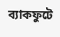ব্যাকফুটে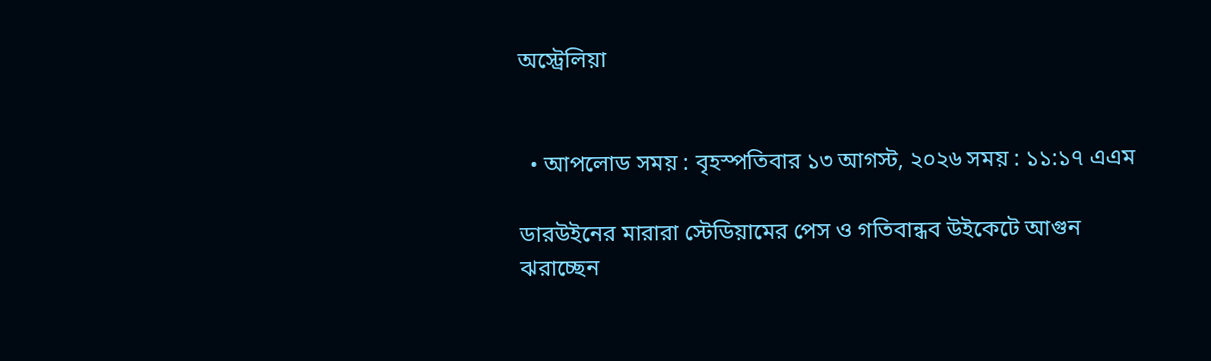অস্ট্রেলিয়া


  • আপলোড সময় : বৃহস্পতিবার ১৩ আগস্ট, ২০২৬ সময় : ১১:১৭ এএম

ডারউইনের মারারা স্টেডিয়ামের পেস ও গতিবান্ধব উইকেটে আগুন ঝরাচ্ছেন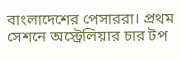বাংলাদেশের পেসাররা। প্রথম সেশনে অস্ট্রেলিয়ার চার টপ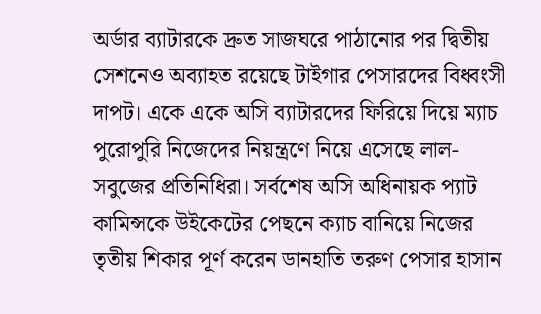অর্ডার ব্যাটারকে দ্রুত সাজঘরে পাঠানোর পর দ্বিতীয় সেশনেও অব্যাহত রয়েছে টাইগার পেসারদের বিধ্বংসী দাপট। একে একে অসি ব্যাটারদের ফিরিয়ে দিয়ে ম্যাচ পুরোপুরি নিজেদের নিয়ন্ত্রণে নিয়ে এসেছে লাল-সবুজের প্রতিনিধিরা। সর্বশেষ অসি অধিনায়ক প্যাট কামিন্সকে উইকেটের পেছনে ক্যাচ বানিয়ে নিজের তৃতীয় শিকার পূর্ণ করেন ডানহাতি তরুণ পেসার হাসান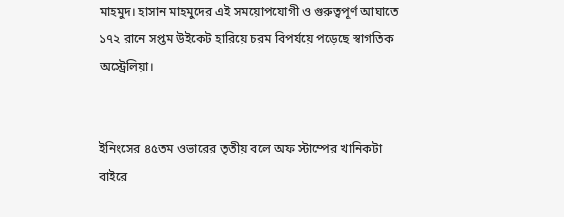মাহমুদ। হাসান মাহমুদের এই সময়োপযোগী ও গুরুত্বপূর্ণ আঘাতে ১৭২ রানে সপ্তম উইকেট হারিয়ে চরম বিপর্যয়ে পড়েছে স্বাগতিক অস্ট্রেলিয়া।


ইনিংসের ৪৫তম ওভারের তৃতীয় বলে অফ স্টাম্পের খানিকটা বাইরে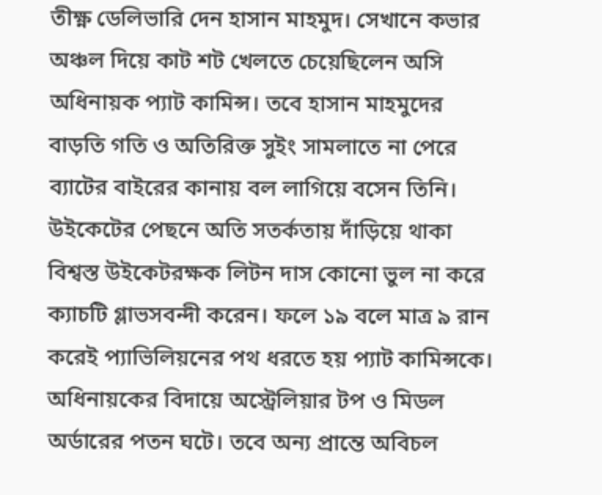তীক্ষ্ণ ডেলিভারি দেন হাসান মাহমুদ। সেখানে কভার অঞ্চল দিয়ে কাট শট খেলতে চেয়েছিলেন অসি অধিনায়ক প্যাট কামিন্স। তবে হাসান মাহমুদের বাড়তি গতি ও অতিরিক্ত সুইং সামলাতে না পেরে ব্যাটের বাইরের কানায় বল লাগিয়ে বসেন তিনি। উইকেটের পেছনে অতি সতর্কতায় দাঁড়িয়ে থাকা বিশ্বস্ত উইকেটরক্ষক লিটন দাস কোনো ভুল না করে ক্যাচটি গ্লাভসবন্দী করেন। ফলে ১৯ বলে মাত্র ৯ রান করেই প্যাভিলিয়নের পথ ধরতে হয় প্যাট কামিন্সকে। অধিনায়কের বিদায়ে অস্ট্রেলিয়ার টপ ও মিডল অর্ডারের পতন ঘটে। তবে অন্য প্রান্তে অবিচল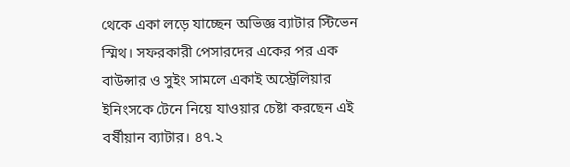থেকে একা লড়ে যাচ্ছেন অভিজ্ঞ ব্যাটার স্টিভেন স্মিথ। সফরকারী পেসারদের একের পর এক বাউন্সার ও সুইং সামলে একাই অস্ট্রেলিয়ার ইনিংসকে টেনে নিয়ে যাওয়ার চেষ্টা করছেন এই বর্ষীয়ান ব্যাটার। ৪৭.২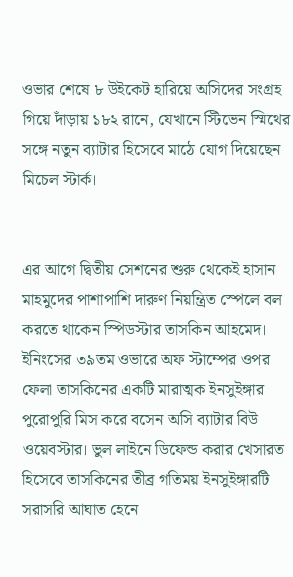ওভার শেষে ৮ উইকেট হারিয়ে অসিদের সংগ্রহ গিয়ে দাঁড়ায় ১৮২ রানে, যেখানে স্টিভেন স্মিথের সঙ্গে নতুন ব্যাটার হিসেবে মাঠে যোগ দিয়েছেন মিচেল স্টার্ক।


এর আগে দ্বিতীয় সেশনের শুরু থেকেই হাসান মাহমুদের পাশাপাশি দারুণ নিয়ন্ত্রিত স্পেলে বল করতে থাকেন স্পিডস্টার তাসকিন আহমেদ। ইনিংসের ৩৯তম ওভারে অফ স্টাম্পের ওপর ফেলা তাসকিনের একটি মারাত্মক ইনসুইঙ্গার পুরোপুরি মিস করে বসেন অসি ব্যাটার বিউ ওয়েবস্টার। ভুল লাইনে ডিফেন্ড করার খেসারত হিসেবে তাসকিনের তীব্র গতিময় ইনসুইঙ্গারটি সরাসরি আঘাত হেনে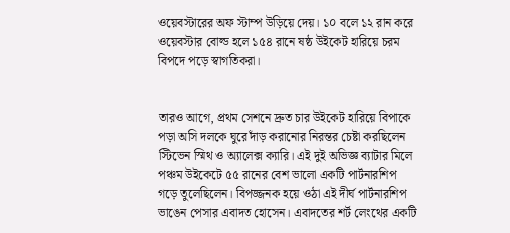ওয়েবস্টারের অফ স্টাম্প উড়িয়ে দেয়। ১০ বলে ১২ রান করে ওয়েবস্টার বোল্ড হলে ১৫৪ রানে ষষ্ঠ উইকেট হারিয়ে চরম বিপদে পড়ে স্বাগতিকরা।


তারও আগে, প্রথম সেশনে দ্রুত চার উইকেট হারিয়ে বিপাকে পড়া অসি দলকে ঘুরে দাঁড় করানোর নিরন্তর চেষ্টা করছিলেন স্টিভেন স্মিথ ও অ্যালেক্স ক্যারি। এই দুই অভিজ্ঞ ব্যাটার মিলে পঞ্চম উইকেটে ৫৫ রানের বেশ ভালো একটি পার্টনারশিপ গড়ে তুলেছিলেন। বিপজ্জনক হয়ে ওঠা এই দীর্ঘ পার্টনারশিপ ভাঙেন পেসার এবাদত হোসেন। এবাদতের শর্ট লেংথের একটি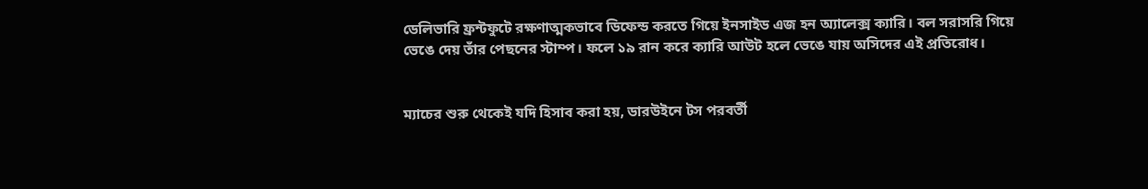ডেলিভারি ফ্রন্টফুটে রক্ষণাত্মকভাবে ডিফেন্ড করতে গিয়ে ইনসাইড এজ হন অ্যালেক্স ক্যারি। বল সরাসরি গিয়ে ভেঙে দেয় তাঁর পেছনের স্টাম্প। ফলে ১৯ রান করে ক্যারি আউট হলে ভেঙে যায় অসিদের এই প্রতিরোধ।


ম্যাচের শুরু থেকেই যদি হিসাব করা হয়, ডারউইনে টস পরবর্তী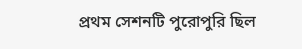প্রথম সেশনটি পুরোপুরি ছিল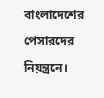বাংলাদেশের পেসারদের নিয়ন্ত্রনে।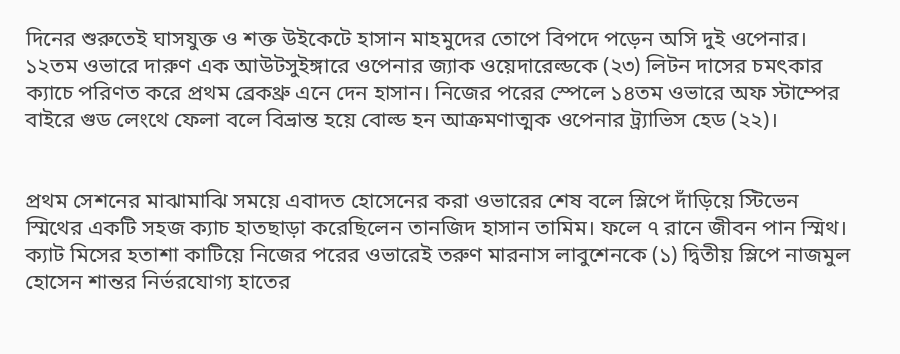দিনের শুরুতেই ঘাসযুক্ত ও শক্ত উইকেটে হাসান মাহমুদের তোপে বিপদে পড়েন অসি দুই ওপেনার। ১২তম ওভারে দারুণ এক আউটসুইঙ্গারে ওপেনার জ্যাক ওয়েদারেল্ডকে (২৩) লিটন দাসের চমৎকার ক্যাচে পরিণত করে প্রথম ব্রেকথ্রু এনে দেন হাসান। নিজের পরের স্পেলে ১৪তম ওভারে অফ স্টাম্পের বাইরে গুড লেংথে ফেলা বলে বিভ্রান্ত হয়ে বোল্ড হন আক্রমণাত্মক ওপেনার ট্র্যাভিস হেড (২২)।


প্রথম সেশনের মাঝামাঝি সময়ে এবাদত হোসেনের করা ওভারের শেষ বলে স্লিপে দাঁড়িয়ে স্টিভেন স্মিথের একটি সহজ ক্যাচ হাতছাড়া করেছিলেন তানজিদ হাসান তামিম। ফলে ৭ রানে জীবন পান স্মিথ। ক্যাট মিসের হতাশা কাটিয়ে নিজের পরের ওভারেই তরুণ মারনাস লাবুশেনকে (১) দ্বিতীয় স্লিপে নাজমুল হোসেন শান্তর নির্ভরযোগ্য হাতের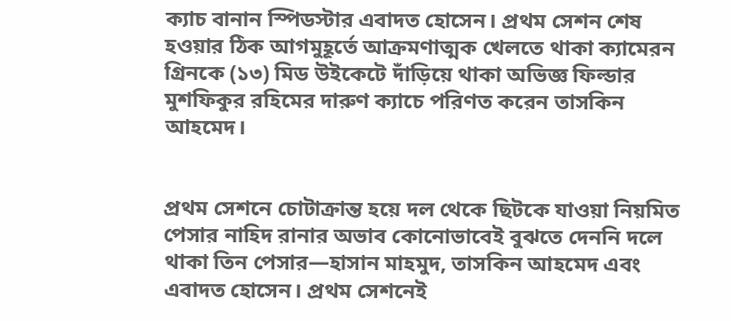ক্যাচ বানান স্পিডস্টার এবাদত হোসেন। প্রথম সেশন শেষ হওয়ার ঠিক আগমুহূর্তে আক্রমণাত্মক খেলতে থাকা ক্যামেরন গ্রিনকে (১৩) মিড উইকেটে দাঁড়িয়ে থাকা অভিজ্ঞ ফিল্ডার মুশফিকুর রহিমের দারুণ ক্যাচে পরিণত করেন তাসকিন আহমেদ।


প্রথম সেশনে চোটাক্রান্ত হয়ে দল থেকে ছিটকে যাওয়া নিয়মিত পেসার নাহিদ রানার অভাব কোনোভাবেই বুঝতে দেননি দলে থাকা তিন পেসার—হাসান মাহমুদ, তাসকিন আহমেদ এবং এবাদত হোসেন। প্রথম সেশনেই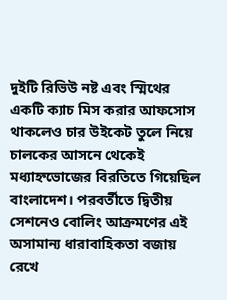দুইটি রিভিউ নষ্ট এবং স্মিথের একটি ক্যাচ মিস করার আফসোস থাকলেও চার উইকেট তুলে নিয়ে চালকের আসনে থেকেই মধ্যাহ্নভোজের বিরতিতে গিয়েছিল বাংলাদেশ। পরবর্তীতে দ্বিতীয় সেশনেও বোলিং আক্রমণের এই অসামান্য ধারাবাহিকতা বজায় রেখে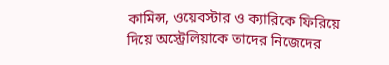কামিন্স, ওয়েবস্টার ও ক্যারিকে ফিরিয়ে দিয়ে অস্ট্রেলিয়াকে তাদের নিজেদের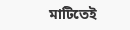মাটিতেই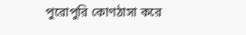পুরোপুরি কোণঠাসা করে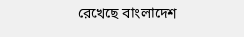রেখেছে বাংলাদেশ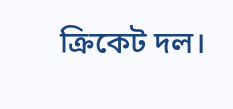ক্রিকেট দল।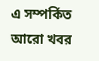এ সম্পর্কিত আরো খবর